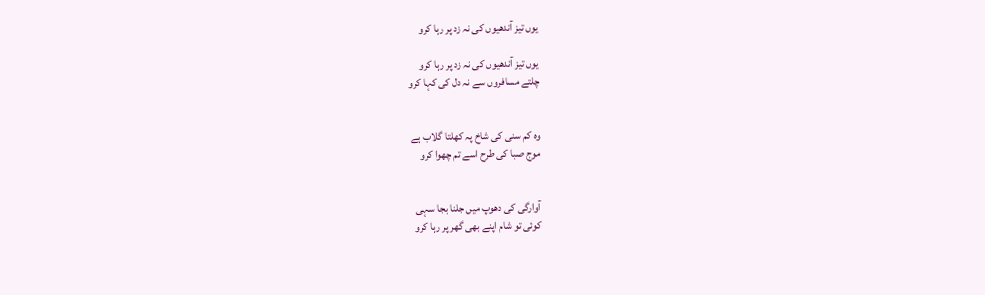یوں تیز آندھیوں کی نہ زد پر رہا کرو

یوں تیز آندھیوں کی نہ زد پر رہا کرو
چلتے مسافروں سے نہ دل کی کہا کرو


وہ کم سنی کی شاخ پہ کھلتا گلاب ہے
موج صبا کی طرح اسے تم چھوا کرو


آوارگی کی دھوپ میں جلنا بجا سہی
کوئی تو شام اپنے بھی گھر پر رہا کرو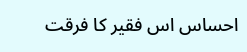احساس اس فقیر کا فرقت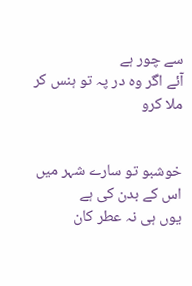سے چور ہے
آئے اگر وہ در پہ تو ہنس کر ملا کرو


خوشبو تو سارے شہر میں اس کے بدن کی ہے
یوں ہی نہ عطر کان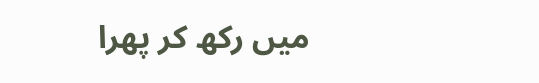میں رکھ کر پھرا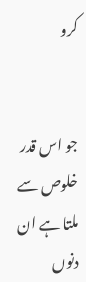کرو


جو اس قدر خلوص سے ملتا ہے ان دنوں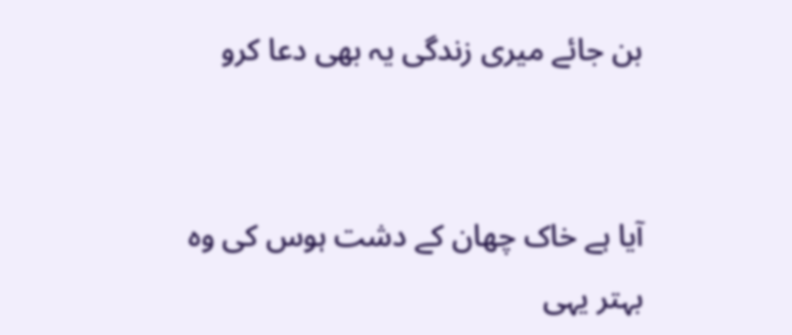بن جائے میری زندگی یہ بھی دعا کرو


آیا ہے خاک چھان کے دشت ہوس کی وہ
بہتر یہی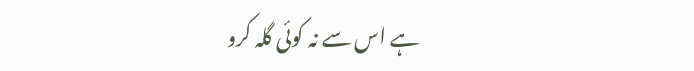ہے اس سے نہ کوئی گلہ کرو